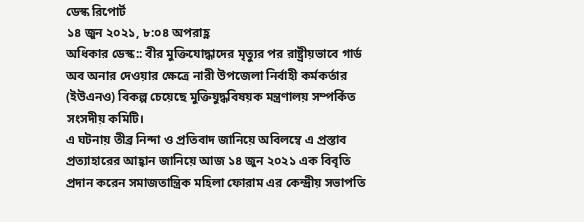ডেস্ক রিপোর্ট
১৪ জুন ২০২১, ৮:০৪ অপরাহ্ণ
অধিকার ডেস্ক:: বীর মুক্তিযোদ্ধাদের মৃত্যুর পর রাষ্ট্রীয়ভাবে গার্ড অব অনার দেওয়ার ক্ষেত্রে নারী উপজেলা নির্বাহী কর্মকর্তার (ইউএনও) বিকল্প চেয়েছে মুক্তিযুদ্ধবিষয়ক মন্ত্রণালয় সম্পর্কিত সংসদীয় কমিটি।
এ ঘটনায় তীব্র নিন্দা ও প্রতিবাদ জানিয়ে অবিলম্বে এ প্রস্তাব প্রত্যাহারের আহ্বান জানিয়ে আজ ১৪ জুন ২০২১ এক বিবৃতি প্রদান করেন সমাজতান্ত্রিক মহিলা ফোরাম এর কেন্দ্রীয় সভাপতি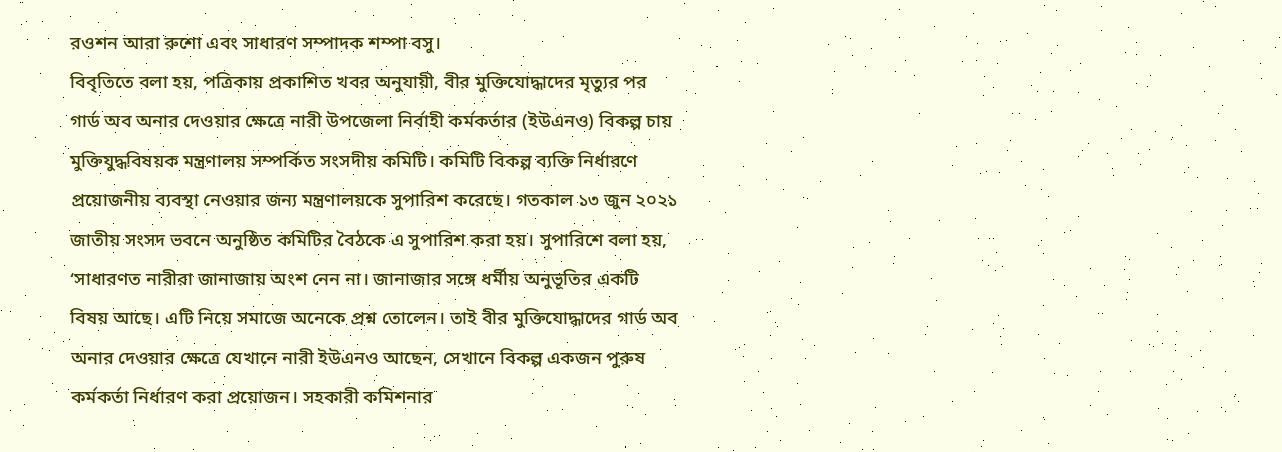রওশন আরা রুশো এবং সাধারণ সম্পাদক শম্পা বসু।
বিবৃতিতে বলা হয়, পত্রিকায় প্রকাশিত খবর অনুযায়ী, বীর মুক্তিযোদ্ধাদের মৃত্যুর পর গার্ড অব অনার দেওয়ার ক্ষেত্রে নারী উপজেলা নির্বাহী কর্মকর্তার (ইউএনও) বিকল্প চায় মুক্তিযুদ্ধবিষয়ক মন্ত্রণালয় সম্পর্কিত সংসদীয় কমিটি। কমিটি বিকল্প ব্যক্তি নির্ধারণে প্রয়োজনীয় ব্যবস্থা নেওয়ার জন্য মন্ত্রণালয়কে সুপারিশ করেছে। গতকাল ১৩ জুন ২০২১ জাতীয় সংসদ ভবনে অনুষ্ঠিত কমিটির বৈঠকে এ সুপারিশ করা হয়। সুপারিশে বলা হয়, ‘সাধারণত নারীরা জানাজায় অংশ নেন না। জানাজার সঙ্গে ধর্মীয় অনুভূতির একটি বিষয় আছে। এটি নিয়ে সমাজে অনেকে প্রশ্ন তোলেন। তাই বীর মুক্তিযোদ্ধাদের গার্ড অব অনার দেওয়ার ক্ষেত্রে যেখানে নারী ইউএনও আছেন, সেখানে বিকল্প একজন পুরুষ কর্মকর্তা নির্ধারণ করা প্রয়োজন। সহকারী কমিশনার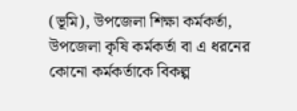(ভূমি), উপজেলা শিক্ষা কর্মকর্তা, উপজেলা কৃষি কর্মকর্তা বা এ ধরনের কোনো কর্মকর্তাকে বিকল্প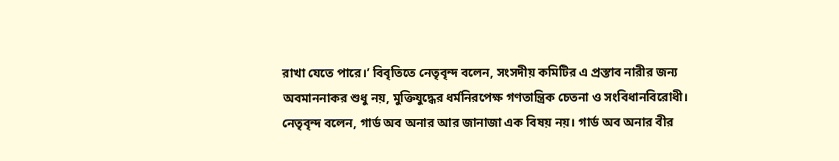রাখা যেতে পারে।’ বিবৃতিতে নেতৃবৃন্দ বলেন, সংসদীয় কমিটির এ প্রস্তাব নারীর জন্য অবমাননাকর শুধু নয়, মুক্তিযুদ্ধের ধর্মনিরপেক্ষ গণতান্ত্রিক চেতনা ও সংবিধানবিরোধী।
নেতৃবৃন্দ বলেন, গার্ড অব অনার আর জানাজা এক বিষয় নয়। গার্ড অব অনার বীর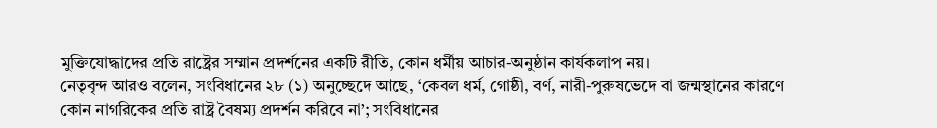মুক্তিযোদ্ধাদের প্রতি রাষ্ট্রের সম্মান প্রদর্শনের একটি রীতি, কোন ধর্মীয় আচার-অনুষ্ঠান কার্যকলাপ নয়।
নেতৃবৃন্দ আরও বলেন, সংবিধানের ২৮ (১) অনুচ্ছেদে আছে, ‘কেবল ধর্ম, গোষ্ঠী, বর্ণ, নারী-পুরুষভেদে বা জন্মস্থানের কারণে কোন নাগরিকের প্রতি রাষ্ট্র বৈষম্য প্রদর্শন করিবে না’; সংবিধানের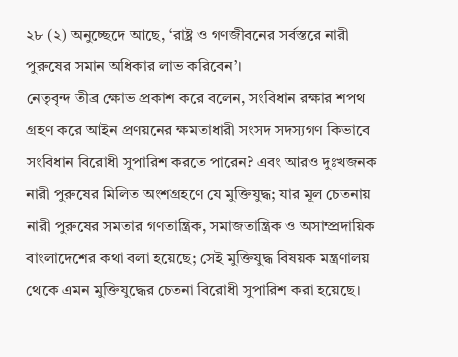২৮ (২) অনুচ্ছেদে আছে, ‘রাষ্ট্র ও গণজীবনের সর্বস্তরে নারী পুরুষের সমান অধিকার লাভ করিবেন’।
নেতৃবৃন্দ তীব্র ক্ষোভ প্রকাশ করে বলেন, সংবিধান রক্ষার শপথ গ্রহণ করে আইন প্রণয়নের ক্ষমতাধারী সংসদ সদস্যগণ কিভাবে সংবিধান বিরোধী সুপারিশ করতে পারেন? এবং আরও দুঃখজনক নারী পুরুষের মিলিত অংশগ্রহণে যে মুক্তিযুদ্ধ; যার মূল চেতনায় নারী পুরুষের সমতার গণতান্ত্রিক, সমাজতান্ত্রিক ও অসাম্প্রদায়িক বাংলাদেশের কথা বলা হয়েছে; সেই মুক্তিযুদ্ধ বিষয়ক মন্ত্রণালয় থেকে এমন মুক্তিযুদ্ধের চেতনা বিরোধী সুপারিশ করা হয়েছে।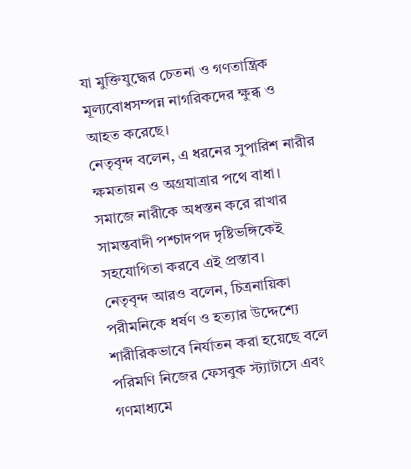যা মুক্তিযুদ্ধের চেতনা ও গণতান্ত্রিক মূল্যবোধসম্পন্ন নাগরিকদের ক্ষুব্ধ ও আহত করেছে।
নেতৃবৃন্দ বলেন, এ ধরনের সুপারিশ নারীর ক্ষমতায়ন ও অগ্রযাত্রার পথে বাধা। সমাজে নারীকে অধস্তন করে রাখার সামন্তবাদী পশ্চাদপদ দৃষ্টিভঙ্গিকেই সহযোগিতা করবে এই প্রস্তাব।
নেতৃবৃন্দ আরও বলেন, চিত্রনায়িকা পরীমনিকে ধর্ষণ ও হত্যার উদ্দেশ্যে শারীরিকভাবে নির্যাতন করা হয়েছে বলে পরিমণি নিজের ফেসবুক স্ট্যাটাসে এবং গণমাধ্যমে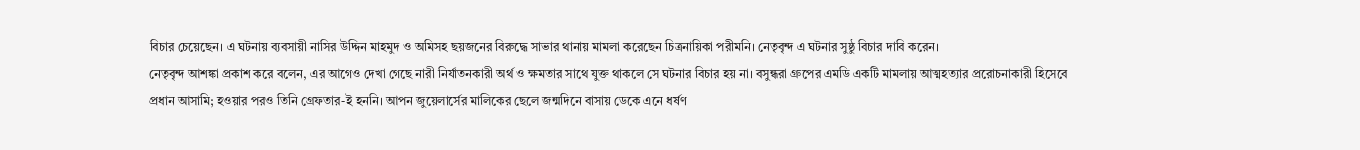বিচার চেয়েছেন। এ ঘটনায় ব্যবসায়ী নাসির উদ্দিন মাহমুদ ও অমিসহ ছয়জনের বিরুদ্ধে সাভার থানায় মামলা করেছেন চিত্রনায়িকা পরীমনি। নেতৃবৃন্দ এ ঘটনার সুষ্ঠু বিচার দাবি করেন।
নেতৃবৃন্দ আশঙ্কা প্রকাশ করে বলেন, এর আগেও দেখা গেছে নারী নির্যাতনকারী অর্থ ও ক্ষমতার সাথে যুক্ত থাকলে সে ঘটনার বিচার হয় না। বসুন্ধরা গ্রুপের এমডি একটি মামলায় আত্মহত্যার প্ররোচনাকারী হিসেবে প্রধান আসামি; হওয়ার পরও তিনি গ্রেফতার-ই হননি। আপন জুয়েলার্সের মালিকের ছেলে জন্মদিনে বাসায় ডেকে এনে ধর্ষণ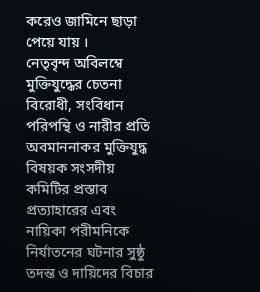করেও জামিনে ছাড়া পেয়ে যায় ।
নেতৃবৃন্দ অবিলম্বে মুক্তিযুদ্ধের চেতনা বিরোধী, সংবিধান পরিপন্থি ও নারীর প্রতি অবমাননাকর মুক্তিযুদ্ধ বিষয়ক সংসদীয় কমিটির প্রস্তাব প্রত্যাহারের এবং নায়িকা পরীমনিকে নির্যাতনের ঘটনার সুষ্ঠু তদন্ত ও দায়িদের বিচার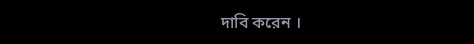দাবি করেন ।